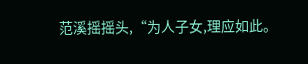范溪摇摇头,“为人子女,理应如此。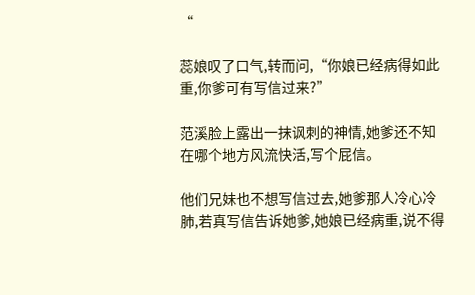“

蕊娘叹了口气,转而问,“你娘已经病得如此重,你爹可有写信过来?”

范溪脸上露出一抹讽刺的神情,她爹还不知在哪个地方风流快活,写个屁信。

他们兄妹也不想写信过去,她爹那人冷心冷肺,若真写信告诉她爹,她娘已经病重,说不得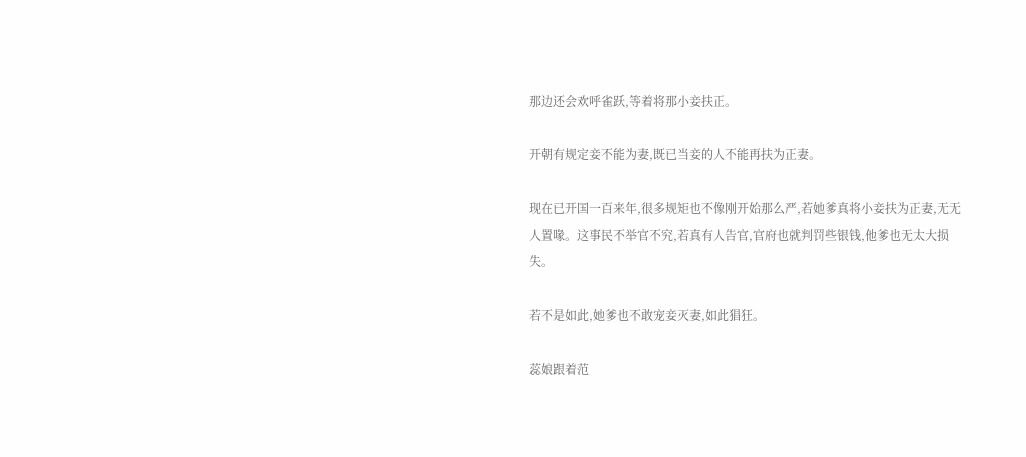那边还会欢呼雀跃,等着将那小妾扶正。

开朝有规定妾不能为妻,既已当妾的人不能再扶为正妻。

现在已开国一百来年,很多规矩也不像刚开始那么严,若她爹真将小妾扶为正妻,无无人置喙。这事民不举官不究,若真有人告官,官府也就判罚些银钱,他爹也无太大损失。

若不是如此,她爹也不敢宠妾灭妻,如此猖狂。

蕊娘跟着范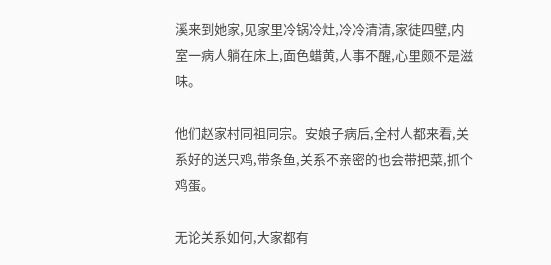溪来到她家,见家里冷锅冷灶,冷冷清清,家徒四壁,内室一病人躺在床上,面色蜡黄,人事不醒,心里颇不是滋味。

他们赵家村同祖同宗。安娘子病后,全村人都来看,关系好的送只鸡,带条鱼,关系不亲密的也会带把菜,抓个鸡蛋。

无论关系如何,大家都有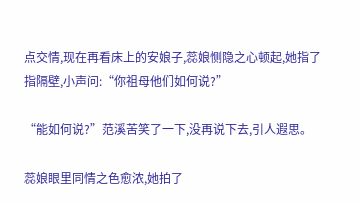点交情,现在再看床上的安娘子,蕊娘恻隐之心顿起,她指了指隔壁,小声问:“你祖母他们如何说?”

“能如何说?”范溪苦笑了一下,没再说下去,引人遐思。

蕊娘眼里同情之色愈浓,她拍了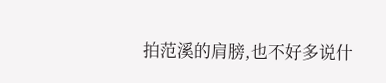拍范溪的肩膀,也不好多说什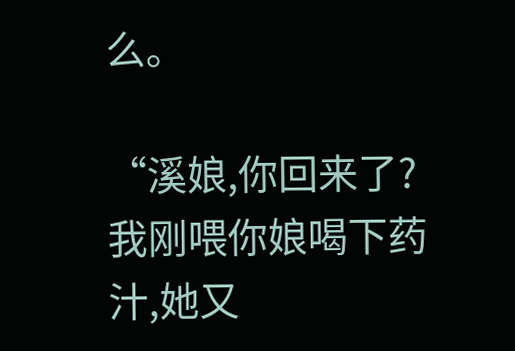么。

“溪娘,你回来了?我刚喂你娘喝下药汁,她又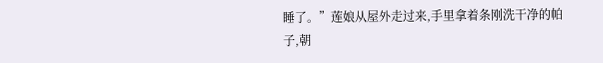睡了。”莲娘从屋外走过来,手里拿着条刚洗干净的帕子,朝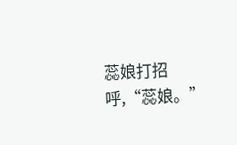蕊娘打招呼,“蕊娘。”